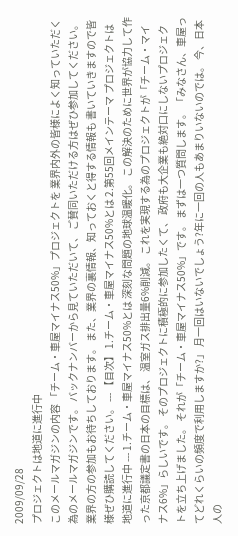2009/09/28
プロジェクトは地道に進行中
このメールマガジンの内容 「チーム・車屋マイナス50%」プロジェクトを 業界内外の皆様によく知っていただく為のメールマガジンです。 バックナンバーから見ていただいて、 ご賛同いただける方はぜひ参加してください。 業界の方の参加もお待ちしております。 また、業界の裏情報、知っておくと得する情報も 書いていきますので皆様ぜひ購読してください。 --- 【目次】 1.チーム・車屋マイナス50%とは 2.第55回メインテーマ プロジェクトは地道に進行中 --- 1.チーム・車屋マイナス50%とは 深刻な問題の地球温暖化。 この解決のために世界が協力して作った京都議定書の日本の目標は、 温室ガス排出量6%削減。 これを実現する為のプロジェクトが「チーム・マイナス6%」らしいです。 そのプロジェクトに積極的に参加したくて、 政府も大企業も絶対口にしないプロジェクトを立ち上げました。 それが「チーム・車屋マイナス50%」です。 まずは一つ質問します。 「みなさん、車屋ってどれくらいの頻度で利用しますか?」 月一回はいないでしょう?年に一回の人もあまりいないのでは。 今、日本人の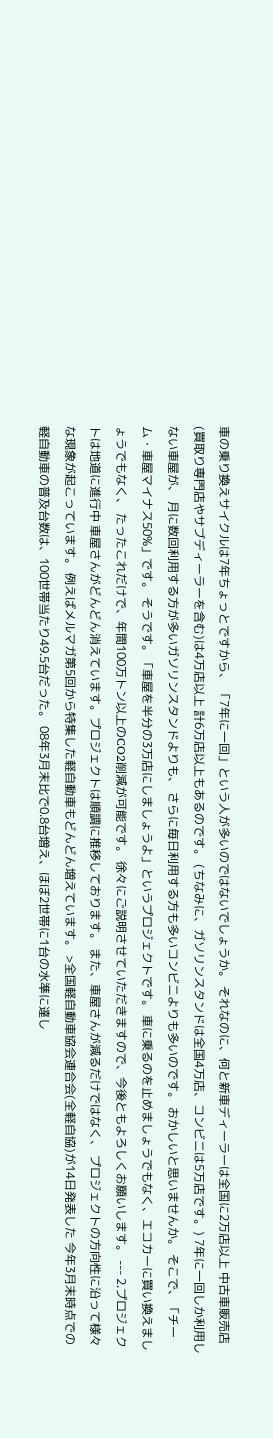車の乗り換えサイクルは7年ちょっとですから、 「7年に一回」という人が多いのではないでしょうか。 それなのに、何と新車ディーラーは全国に2万店以上 中古車販売店(買取り専門店やサブディーラーを含む)は4万店以上 計6万店以上もあるのです。 (ちなみに、ガソリンスタンドは全国4万店、コンビニは5万店です。) 7年に一回しか利用しない車屋が、 月に数回利用する方が多いガソリンスタンドよりも、 さらに毎日利用する方も多いコンビニよりも多いのです。 おかしいと思いませんか。 そこで、「チーム・車屋マイナス50%」です。 そうです。「車屋を半分の3万店にしましょうよ」というプロジェクトです。 車に乗るのを止めましょうでもなく、エコカーに買い換えましょうでもなく、 たったこれだけで、年間100万トン以上のCO2削減が可能です。 徐々にご説明させていただきますので、今後ともよろしくお願いします。 --- 2.プロジェクトは地道に進行中 車屋さんがどんどん消えています。プロジェクトは順調に推移しております。 また、車屋さんが減るだけではなく、 プロジェクトの方向性に沿って様々な現象が起こっています。 例えばメルマガ第5回から特集した軽自動車もどんどん増えています。 >全国軽自動車協会連合会(全軽自協)が14日発表した 今年3月末時点での軽自動車の普及台数は、100世帯当たり49.5台だった。 08年3月末比で0.8台増え、ほぼ2世帯に1台の水準に達し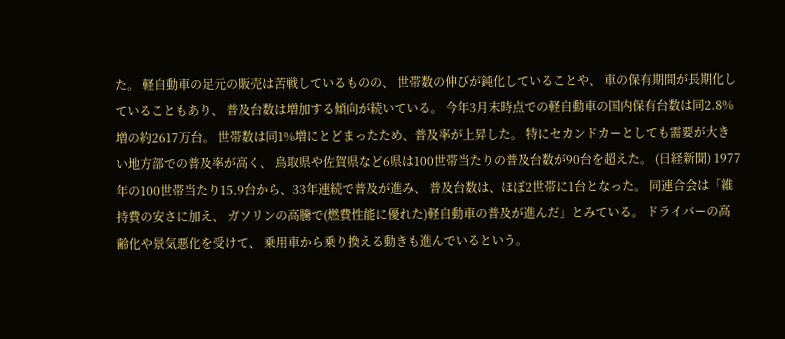た。 軽自動車の足元の販売は苦戦しているものの、 世帯数の伸びが鈍化していることや、 車の保有期間が長期化していることもあり、 普及台数は増加する傾向が続いている。 今年3月末時点での軽自動車の国内保有台数は同2.8%増の約2617万台。 世帯数は同1%増にとどまったため、普及率が上昇した。 特にセカンドカーとしても需要が大きい地方部での普及率が高く、 鳥取県や佐賀県など6県は100世帯当たりの普及台数が90台を超えた。 (日経新聞) 1977年の100世帯当たり15.9台から、33年連続で普及が進み、 普及台数は、ほぼ2世帯に1台となった。 同連合会は「維持費の安さに加え、 ガソリンの高騰で(燃費性能に優れた)軽自動車の普及が進んだ」とみている。 ドライバーの高齢化や景気悪化を受けて、 乗用車から乗り換える動きも進んでいるという。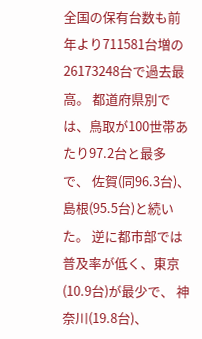全国の保有台数も前年より711581台増の26173248台で過去最高。 都道府県別では、鳥取が100世帯あたり97.2台と最多で、 佐賀(同96.3台)、島根(95.5台)と続いた。 逆に都市部では普及率が低く、東京(10.9台)が最少で、 神奈川(19.8台)、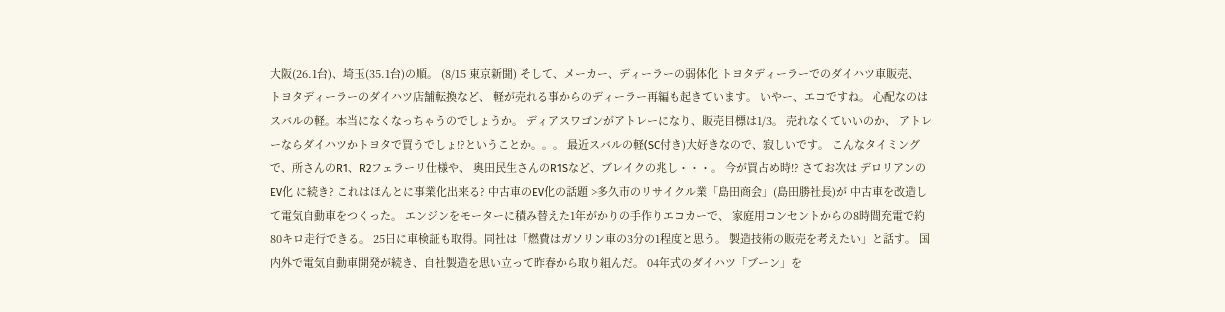大阪(26.1台)、埼玉(35.1台)の順。 (8/15 東京新聞) そして、メーカー、ディーラーの弱体化 トヨタディーラーでのダイハツ車販売、 トヨタディーラーのダイハツ店舗転換など、 軽が売れる事からのディーラー再編も起きています。 いやー、エコですね。 心配なのはスバルの軽。本当になくなっちゃうのでしょうか。 ディアスワゴンがアトレーになり、販売目標は1/3。 売れなくていいのか、 アトレーならダイハツかトヨタで買うでしょ!?ということか。。。 最近スバルの軽(SC付き)大好きなので、寂しいです。 こんなタイミングで、所さんのR1、R2フェラーリ仕様や、 奥田民生さんのR1Sなど、ブレイクの兆し・・・。 今が買占め時!? さてお次は デロリアンのEV化 に続き? これはほんとに事業化出来る? 中古車のEV化の話題 >多久市のリサイクル業「島田商会」(島田勝社長)が 中古車を改造して電気自動車をつくった。 エンジンをモーターに積み替えた1年がかりの手作りエコカーで、 家庭用コンセントからの8時間充電で約80キロ走行できる。 25日に車検証も取得。同社は「燃費はガソリン車の3分の1程度と思う。 製造技術の販売を考えたい」と話す。 国内外で電気自動車開発が続き、自社製造を思い立って昨春から取り組んだ。 04年式のダイハツ「ブーン」を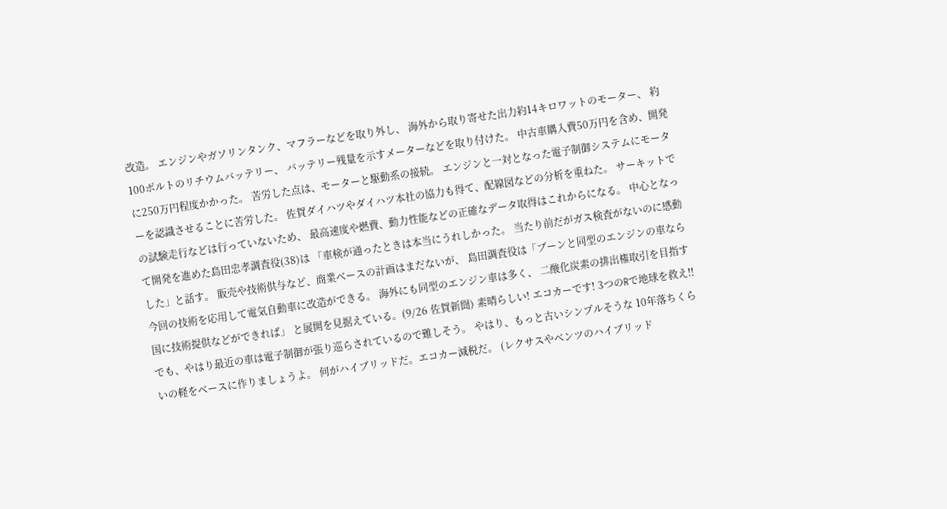改造。 エンジンやガソリンタンク、マフラーなどを取り外し、 海外から取り寄せた出力約14キロワットのモーター、 約100ボルトのリチウムバッテリー、 バッテリー残量を示すメーターなどを取り付けた。 中古車購入費50万円を含め、開発に250万円程度かかった。 苦労した点は、モーターと駆動系の接続。 エンジンと一対となった電子制御システムにモーターを認識させることに苦労した。 佐賀ダイハツやダイハツ本社の協力も得て、配線図などの分析を重ねた。 サーキットでの試験走行などは行っていないため、 最高速度や燃費、動力性能などの正確なデータ取得はこれからになる。 中心となって開発を進めた島田忠孝調査役(38)は 「車検が通ったときは本当にうれしかった。 当たり前だがガス検査がないのに感動した」と話す。 販売や技術供与など、商業ベースの計画はまだないが、 島田調査役は「ブーンと同型のエンジンの車なら 今回の技術を応用して電気自動車に改造ができる。 海外にも同型のエンジン車は多く、 二酸化炭素の排出権取引を目指す国に技術提供などができれば」 と展開を見据えている。(9/26 佐賀新聞) 素晴らしい! エコカーです! 3つのRで地球を救え!! でも、やはり最近の車は電子制御が張り巡らされているので難しそう。 やはり、もっと古いシンプルそうな 10年落ちくらいの軽をベースに作りましょうよ。 何がハイブリッドだ。エコカー減税だ。 (レクサスやベンツのハイブリッド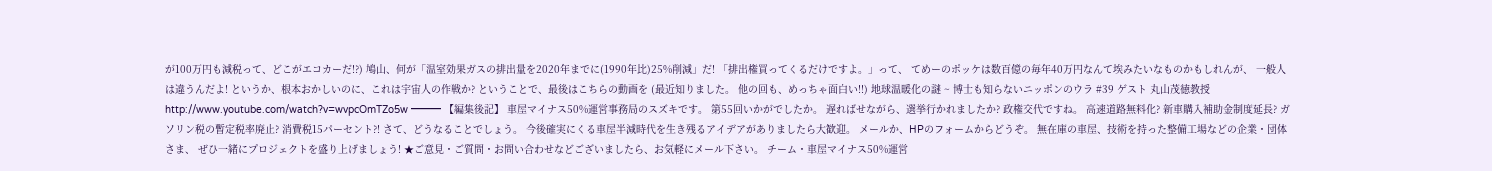が100万円も減税って、どこがエコカーだ!?) 鳩山、何が「温室効果ガスの排出量を2020年までに(1990年比)25%削減」だ! 「排出権買ってくるだけですよ。」って、 てめーのポッケは数百億の毎年40万円なんて埃みたいなものかもしれんが、 一般人は違うんだよ! というか、根本おかしいのに、これは宇宙人の作戦か? ということで、最後はこちらの動画を (最近知りました。 他の回も、めっちゃ面白い!!) 地球温暖化の謎 ~ 博士も知らないニッポンのウラ #39 ゲスト 丸山茂徳教授 http://www.youtube.com/watch?v=wvpcOmTZo5w ━━━ 【編集後記】 車屋マイナス50%運営事務局のスズキです。 第55回いかがでしたか。 遅ればせながら、選挙行かれましたか? 政権交代ですね。 高速道路無料化? 新車購入補助金制度延長? ガソリン税の暫定税率廃止? 消費税15パーセント?! さて、どうなることでしょう。 今後確実にくる車屋半減時代を生き残るアイデアがありましたら大歓迎。 メールか、HPのフォームからどうぞ。 無在庫の車屋、技術を持った整備工場などの企業・団体さま、 ぜひ一緒にプロジェクトを盛り上げましょう! ★ご意見・ご質問・お問い合わせなどございましたら、お気軽にメール下さい。 チーム・車屋マイナス50%運営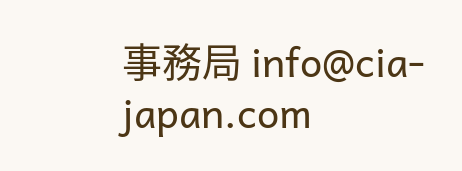事務局 info@cia-japan.com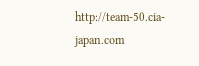http://team-50.cia-japan.com